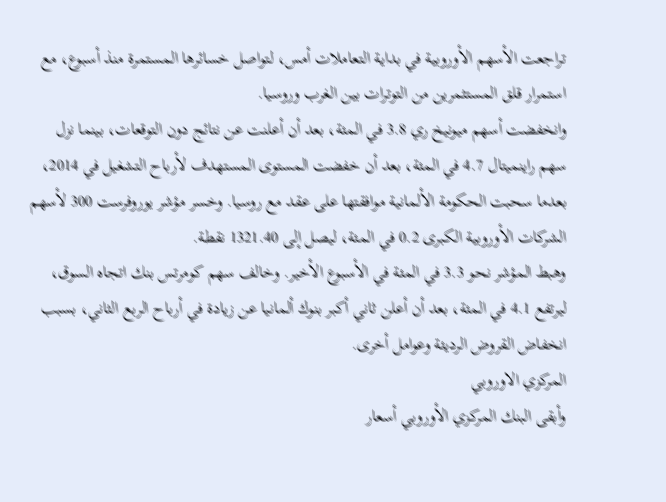تراجعت الأسهم الأوروبية في بداية التعاملات أمس، لتواصل خسائرها المستمرة منذ أسبوع، مع استمرار قلق المستثمرين من التوترات بين الغرب وروسيا.
وانخفضت أسهم ميونيخ ري 3.8 في المئة، بعد أن أعلنت عن نتائج دون التوقعات، بينما نزل سهم راينميتال 4.7 في المئة، بعد أن خفضت المستوى المستهدف لأرباح التشغيل في 2014، بعدما سحبت الحكومة الألمانية موافقتها على عقد مع روسيا. وخسر مؤشر يوروفرست 300 لأسهم الشركات الأوروبية الكبرى 0.2 في المئة، ليصل إلى 1321.40 نقطة.
وهبط المؤشر نحو 3.3 في المئة في الأسبوع الأخير. وخالف سهم كومرتس بنك اتجاه السوق، ليرتفع 4.1 في المئة، بعد أن أعلن ثاني أكبر بنوك ألمانيا عن زيادة في أرباح الربع الثاني، بسبب انخفاض القروض الرديئة وعوامل أخرى.
المركزي الاوروبي
وأبقى البنك المركزي الأوروبي أسعار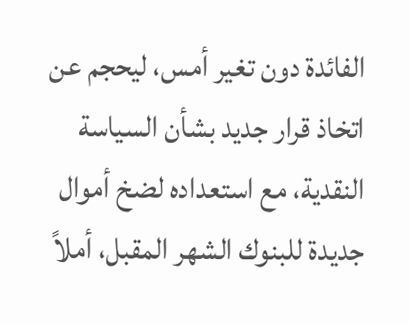الفائدة دون تغير أمس، ليحجم عن اتخاذ قرار جديد بشأن السياسة النقدية، مع استعداده لضخ أموال جديدة للبنوك الشهر المقبل، أملاً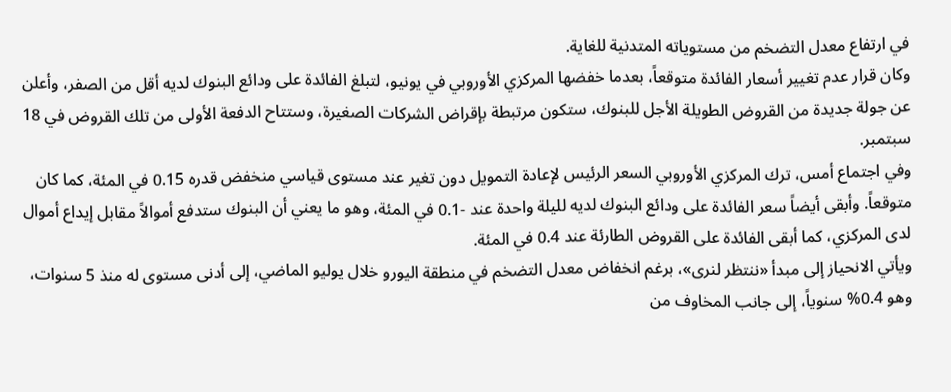في ارتفاع معدل التضخم من مستوياته المتدنية للغاية.
وكان قرار عدم تغيير أسعار الفائدة متوقعاً، بعدما خفضها المركزي الأوروبي في يونيو، لتبلغ الفائدة على ودائع البنوك لديه أقل من الصفر، وأعلن عن جولة جديدة من القروض الطويلة الأجل للبنوك، ستكون مرتبطة بإقراض الشركات الصغيرة، وستتاح الدفعة الأولى من تلك القروض في 18 سبتمبر.
وفي اجتماع أمس، ترك المركزي الأوروبي السعر الرئيس لإعادة التمويل دون تغير عند مستوى قياسي منخفض قدره 0.15 في المئة، كما كان متوقعاً. وأبقى أيضاً سعر الفائدة على ودائع البنوك لديه لليلة واحدة عند -0.1 في المئة، وهو ما يعني أن البنوك ستدفع أموالاً مقابل إيداع أموال لدى المركزي، كما أبقى الفائدة على القروض الطارئة عند 0.4 في المئة.
ويأتي الانحياز إلى مبدأ «ننتظر لنرى»، برغم انخفاض معدل التضخم في منطقة اليورو خلال يوليو الماضي، إلى أدنى مستوى له منذ 5 سنوات، وهو 0.4% سنوياً، إلى جانب المخاوف من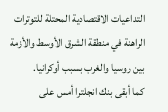التداعيات الاقتصادية المحتلة للتوترات الراهنة في منطقة الشرق الأوسط والأزمة بين روسيا والغرب بسبب أوكرانيا.
كما أبقى بنك انجلترا أمس على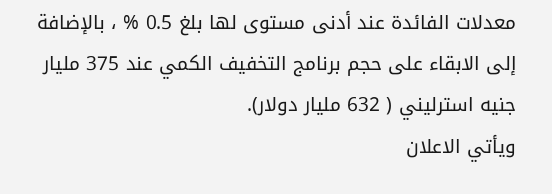معدلات الفائدة عند أدنى مستوى لها بلغ 0.5 % ، بالإضافة إلى الابقاء على حجم برنامج التخفيف الكمي عند 375 مليار جنيه استرليني ( 632 مليار دولار).
ويأتي الاعلان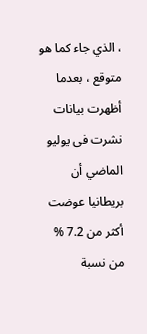، الذي جاء كما هو متوقع ، بعدما أظهرت بيانات نشرت فى يوليو الماضي أن بريطانيا عوضت أكثر من 7.2 % من نسبة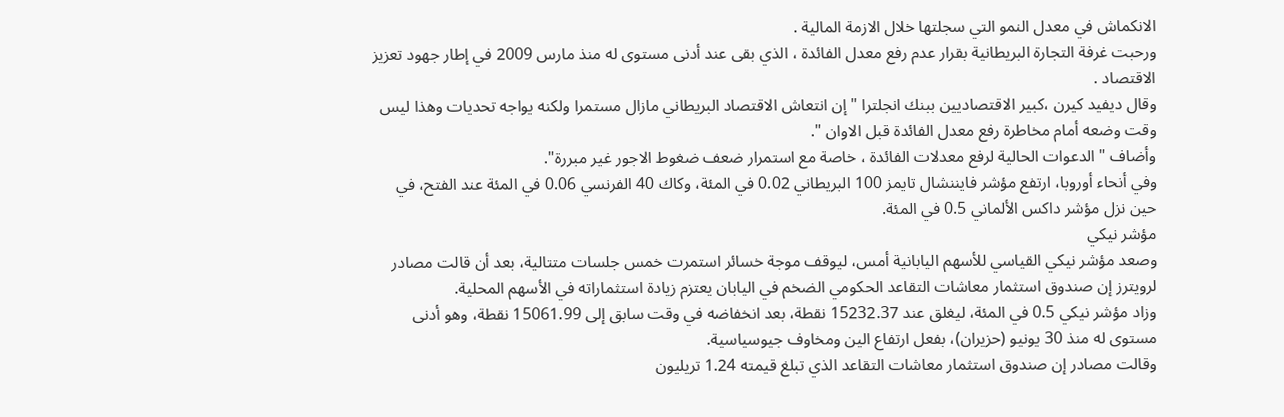الانكماش في معدل النمو التي سجلتها خلال الازمة المالية .
ورحبت غرفة التجارة البريطانية بقرار عدم رفع معدل الفائدة ، الذي بقى عند أدنى مستوى له منذ مارس 2009 في إطار جهود تعزيز الاقتصاد .
وقال ديفيد كيرن ،كبير الاقتصاديين ببنك انجلترا " إن انتعاش الاقتصاد البريطاني مازال مستمرا ولكنه يواجه تحديات وهذا ليس وقت وضعه أمام مخاطرة رفع معدل الفائدة قبل الاوان ".
وأضاف " الدعوات الحالية لرفع معدلات الفائدة ، خاصة مع استمرار ضعف ضغوط الاجور غير مبررة".
وفي أنحاء أوروبا، ارتفع مؤشر فايننشال تايمز 100 البريطاني 0.02 في المئة، وكاك 40 الفرنسي 0.06 في المئة عند الفتح، في حين نزل مؤشر داكس الألماني 0.5 في المئة.
مؤشر نيكي
وصعد مؤشر نيكي القياسي للأسهم اليابانية أمس، ليوقف موجة خسائر استمرت خمس جلسات متتالية، بعد أن قالت مصادر لرويترز إن صندوق استثمار معاشات التقاعد الحكومي الضخم في اليابان يعتزم زيادة استثماراته في الأسهم المحلية.
وزاد مؤشر نيكي 0.5 في المئة، ليغلق عند 15232.37 نقطة، بعد انخفاضه في وقت سابق إلى 15061.99 نقطة، وهو أدنى مستوى له منذ 30 يونيو (حزيران)، بفعل ارتفاع الين ومخاوف جيوسياسية.
وقالت مصادر إن صندوق استثمار معاشات التقاعد الذي تبلغ قيمته 1.24 تريليون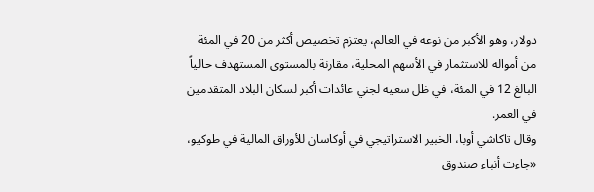دولار، وهو الأكبر من نوعه في العالم، يعتزم تخصيص أكثر من 20 في المئة من أمواله للاستثمار في الأسهم المحلية، مقارنة بالمستوى المستهدف حالياً البالغ 12 في المئة، في ظل سعيه لجني عائدات أكبر لسكان البلاد المتقدمين في العمر.
وقال تاكاشي أوبا، الخبير الاستراتيجي في أوكاسان للأوراق المالية في طوكيو، «جاءت أنباء صندوق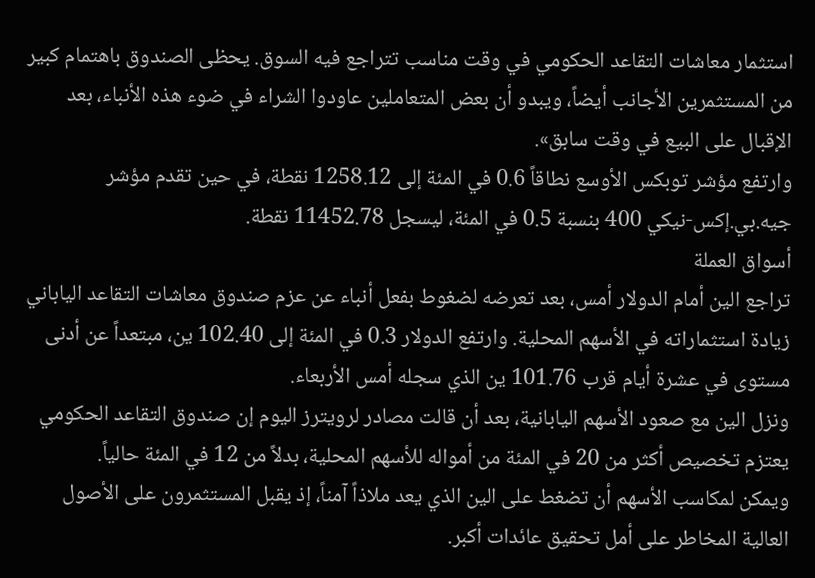استثمار معاشات التقاعد الحكومي في وقت مناسب تتراجع فيه السوق. يحظى الصندوق باهتمام كبير من المستثمرين الأجانب أيضاً، ويبدو أن بعض المتعاملين عاودوا الشراء في ضوء هذه الأنباء، بعد الإقبال على البيع في وقت سابق».
وارتفع مؤشر توبكس الأوسع نطاقاً 0.6 في المئة إلى 1258.12 نقطة، في حين تقدم مؤشر جيه.بي.إكس-نيكي 400 بنسبة 0.5 في المئة، ليسجل 11452.78 نقطة.
أسواق العملة
تراجع الين أمام الدولار أمس، بعد تعرضه لضغوط بفعل أنباء عن عزم صندوق معاشات التقاعد الياباني زيادة استثماراته في الأسهم المحلية. وارتفع الدولار 0.3 في المئة إلى 102.40 ين، مبتعداً عن أدنى مستوى في عشرة أيام قرب 101.76 ين الذي سجله أمس الأربعاء.
ونزل الين مع صعود الأسهم اليابانية، بعد أن قالت مصادر لرويترز اليوم إن صندوق التقاعد الحكومي يعتزم تخصيص أكثر من 20 في المئة من أمواله للأسهم المحلية، بدلاً من 12 في المئة حالياً.
ويمكن لمكاسب الأسهم أن تضغط على الين الذي يعد ملاذاً آمناً، إذ يقبل المستثمرون على الأصول العالية المخاطر على أمل تحقيق عائدات أكبر.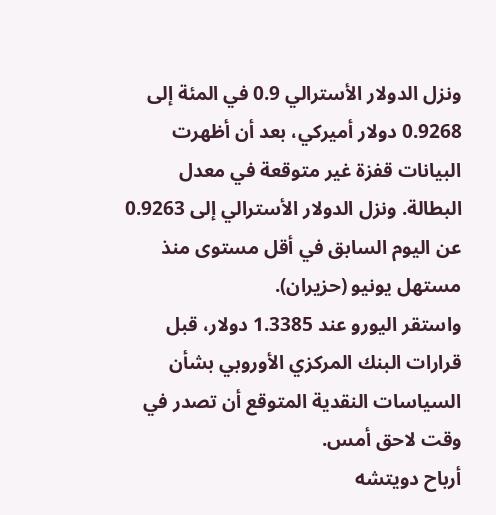ونزل الدولار الأسترالي 0.9 في المئة إلى 0.9268 دولار أميركي، بعد أن أظهرت البيانات قفزة غير متوقعة في معدل البطالة. ونزل الدولار الأسترالي إلى 0.9263 عن اليوم السابق في أقل مستوى منذ مستهل يونيو (حزيران).
واستقر اليورو عند 1.3385 دولار، قبل قرارات البنك المركزي الأوروبي بشأن السياسات النقدية المتوقع أن تصدر في وقت لاحق أمس.
أرباح دويتشه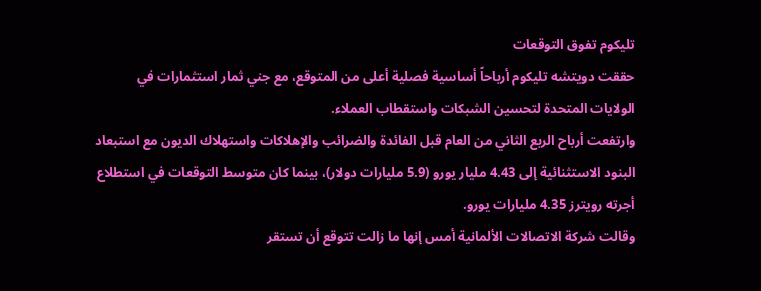تليكوم تفوق التوقعات
حققت دويتشه تليكوم أرباحاً أساسية فصلية أعلى من المتوقع، مع جني ثمار استثمارات في الولايات المتحدة لتحسين الشبكات واستقطاب العملاء.
وارتفعت أرباح الربع الثاني من العام قبل الفائدة والضرائب والإهلاكات واستهلاك الديون مع استبعاد البنود الاستثنائية إلى 4.43 مليار يورو (5.9 مليارات دولار)، بينما كان متوسط التوقعات في استطلاع أجرته رويترز 4.35 مليارات يورو.
وقالت شركة الاتصالات الألمانية أمس إنها ما زالت تتوقع أن تستقر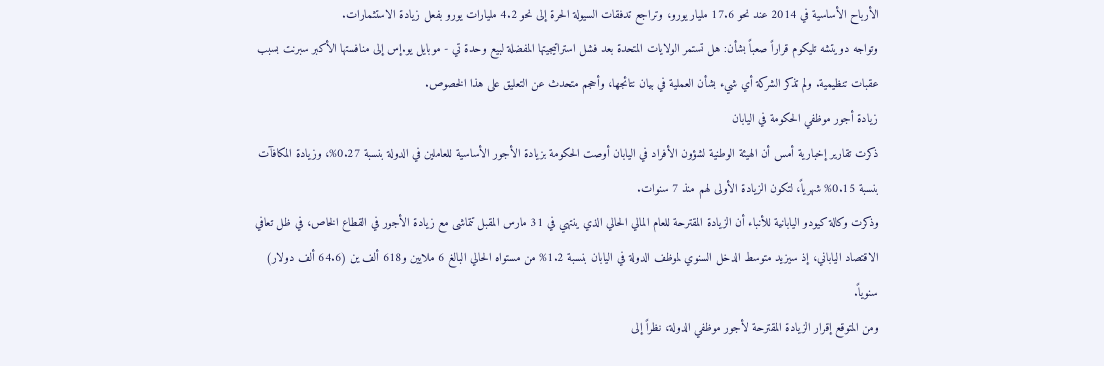الأرباح الأساسية في 2014 عند نحو 17.6 مليار يورو، وتراجع تدفقات السيولة الحرة إلى نحو 4.2 مليارات يورو بفعل زيادة الاستثمارات.
وتواجه دويتشه تليكوم قراراً صعباً بشأن: هل تستمر الولايات المتحدة بعد فشل استراتيجيتها المفضلة لبيع وحدة تي - موبايل يو.إس إلى منافستها الأكبر سبرنت بسبب عقبات تنظيمية. ولم تذكر الشركة أي شيء بشأن العملية في بيان نتائجها، وأحجم متحدث عن التعليق على هذا الخصوص.
زيادة أجور موظفي الحكومة في اليابان
ذكرت تقارير إخبارية أمس أن الهيئة الوطنية لشؤون الأفراد في اليابان أوصت الحكومة بزيادة الأجور الأساسية للعاملين في الدولة بنسبة 0.27%، وزيادة المكافآت بنسبة 0.15% شهرياً، لتكون الزيادة الأولى لهم منذ 7 سنوات.
وذكرت وكالة كيودو اليابانية للأنباء أن الزيادة المقترحة للعام المالي الحالي الذي ينتهي في 31 مارس المقبل تتماشى مع زيادة الأجور في القطاع الخاص، في ظل تعافي الاقتصاد الياباني، إذ سيزيد متوسط الدخل السنوي لموظف الدولة في اليابان بنسبة 1.2% من مستواه الحالي البالغ 6 ملايين و618 ألف ين (64.6 ألف دولار) سنوياً.
ومن المتوقع إقرار الزيادة المقترحة لأجور موظفي الدولة، نظراً إلى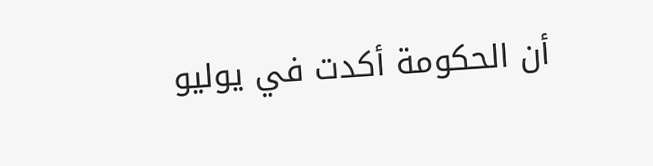أن الحكومة أكدت في يوليو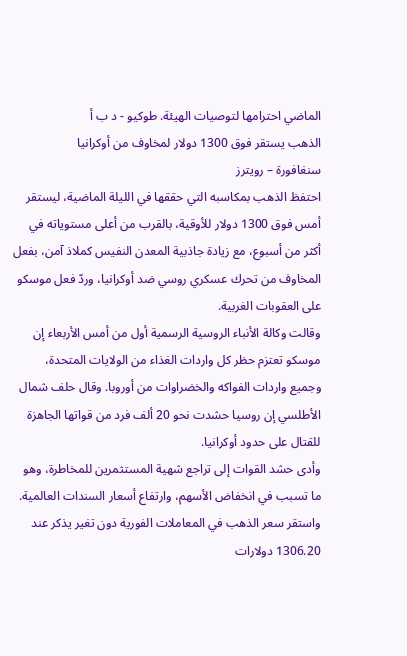الماضي احترامها لتوصيات الهيئة. طوكيو - د ب أ
الذهب يستقر فوق 1300 دولار لمخاوف من أوكرانيا
سنغافورة – رويترز
احتفظ الذهب بمكاسبه التي حققها في الليلة الماضية، ليستقر أمس فوق 1300 دولار للأوقية، بالقرب من أعلى مستوياته في أكثر من أسبوع، مع زيادة جاذبية المعدن النفيس كملاذ آمن، بفعل المخاوف من تحرك عسكري روسي ضد أوكرانيا، وردّ فعل موسكو على العقوبات الغربية.
وقالت وكالة الأنباء الروسية الرسمية أول من أمس الأربعاء إن موسكو تعتزم حظر كل واردات الغذاء من الولايات المتحدة، وجميع واردات الفواكه والخضراوات من أوروبا. وقال حلف شمال الأطلسي إن روسيا حشدت نحو 20 ألف فرد من قواتها الجاهزة للقتال على حدود أوكرانيا.
وأدى حشد القوات إلى تراجع شهية المستثمرين للمخاطرة، وهو ما تسبب في انخفاض الأسهم، وارتفاع أسعار السندات العالمية.
واستقر سعر الذهب في المعاملات الفورية دون تغير يذكر عند 1306.20 دولارات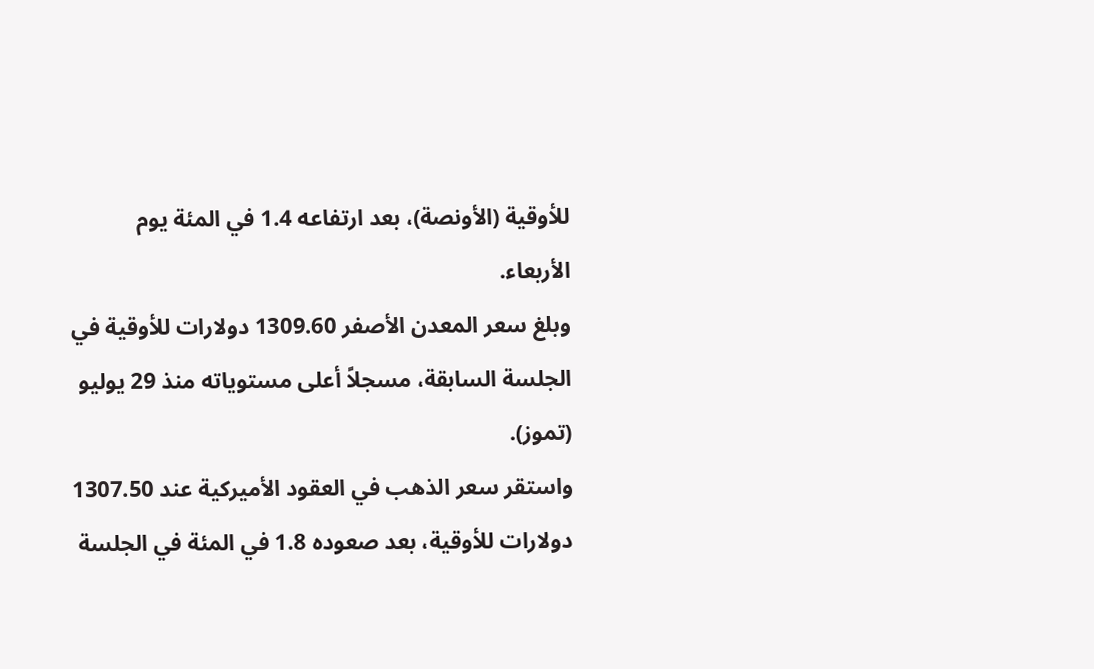للأوقية (الأونصة)، بعد ارتفاعه 1.4 في المئة يوم الأربعاء.
وبلغ سعر المعدن الأصفر 1309.60 دولارات للأوقية في الجلسة السابقة، مسجلاً أعلى مستوياته منذ 29 يوليو (تموز).
واستقر سعر الذهب في العقود الأميركية عند 1307.50 دولارات للأوقية، بعد صعوده 1.8 في المئة في الجلسة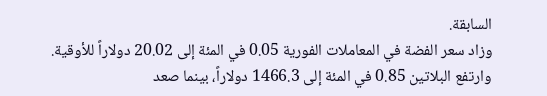السابقة.
وزاد سعر الفضة في المعاملات الفورية 0.05 في المئة إلى 20.02 دولاراً للأوقية.
وارتفع البلاتين 0.85 في المئة إلى 1466.3 دولاراً، بينما صعد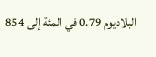البلاديوم 0.79 في المئة إلى 854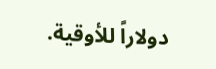دولاراً للأوقية.